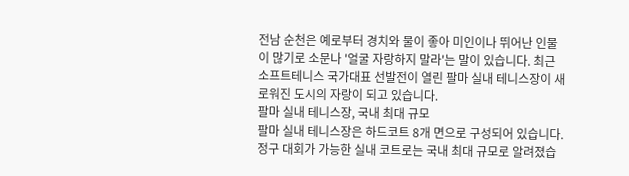전남 순천은 예로부터 경치와 물이 좋아 미인이나 뛰어난 인물이 많기로 소문나 '얼굴 자랑하지 말라'는 말이 있습니다. 최근 소프트테니스 국가대표 선발전이 열린 팔마 실내 테니스장이 새로워진 도시의 자랑이 되고 있습니다.
팔마 실내 테니스장, 국내 최대 규모
팔마 실내 테니스장은 하드코트 8개 면으로 구성되어 있습니다. 정구 대회가 가능한 실내 코트로는 국내 최대 규모로 알려졌습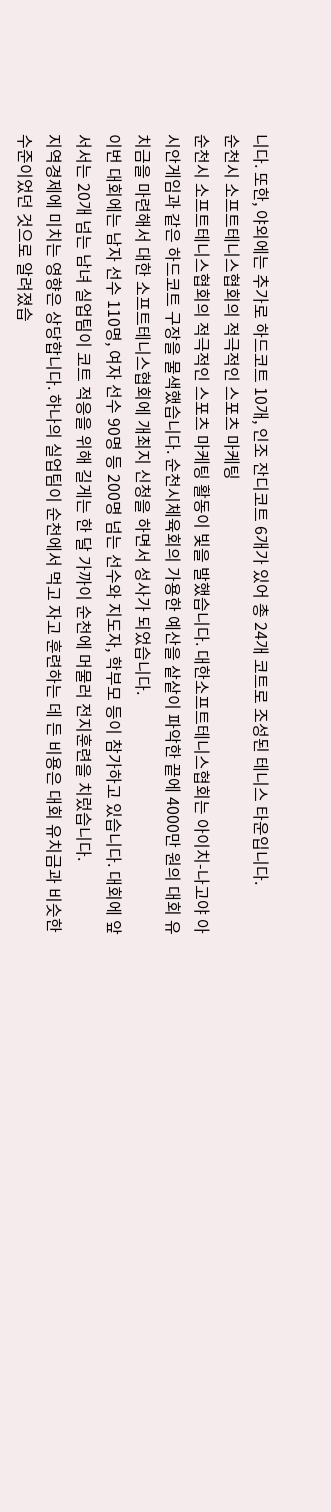니다. 또한, 야외에는 추가로 하드코트 10개, 인조 잔디코트 6개가 있어 총 24개 코트로 조성된 테니스 타운입니다.
순천시 소프트테니스협회의 적극적인 스포츠 마케팅
순천시 소프트테니스협회의 적극적인 스포츠 마케팅 활동이 빛을 발했습니다. 대한소프트테니스협회는 아이치-나고야 아시안게임과 같은 하드코트 구장을 물색했습니다. 순천시체육회의 가용한 예산을 샅샅이 파악한 끝에 4000만 원의 대회 유치금을 마련해서 대한 소프트테니스협회에 개최지 신청을 하면서 성사가 되었습니다.
이번 대회에는 남자 선수 110명, 여자 선수 90명 등 200명 넘는 선수와 지도자, 학부모 등이 참가하고 있습니다. 대회에 앞서서는 20개 넘는 남녀 실업팀이 코트 적응을 위해 길게는 한 달 가까이 순천에 머물러 전지훈련을 치렀습니다.
지역경제에 미치는 영향은 상당합니다. 하나의 실업팀이 순천에서 먹고 자고 훈련하는 데 든 비용은 대회 유치금과 비슷한 수준이었던 것으로 알려졌습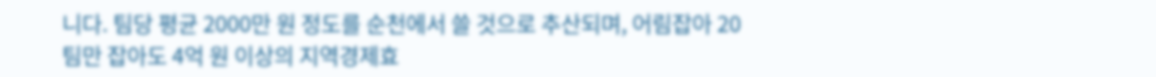니다. 팀당 평균 2000만 원 정도를 순천에서 쓸 것으로 추산되며, 어림잡아 20팀만 잡아도 4억 원 이상의 지역경제효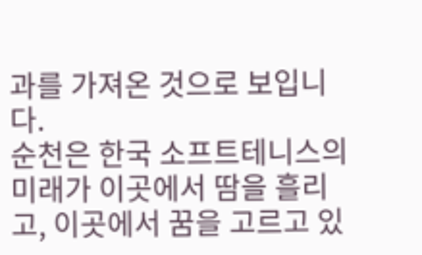과를 가져온 것으로 보입니다.
순천은 한국 소프트테니스의 미래가 이곳에서 땀을 흘리고, 이곳에서 꿈을 고르고 있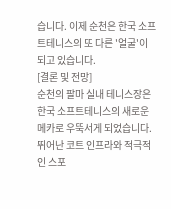습니다. 이제 순천은 한국 소프트테니스의 또 다른 '얼굴'이 되고 있습니다.
[결론 및 전망]
순천의 팔마 실내 테니스장은 한국 소프트테니스의 새로운 메카로 우뚝서게 되었습니다. 뛰어난 코트 인프라와 적극적인 스포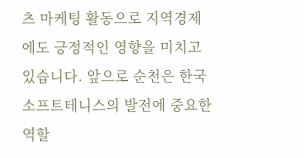츠 마케팅 활동으로 지역경제에도 긍정적인 영향을 미치고 있습니다. 앞으로 순천은 한국 소프트테니스의 발전에 중요한 역할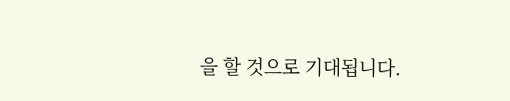을 할 것으로 기대됩니다.